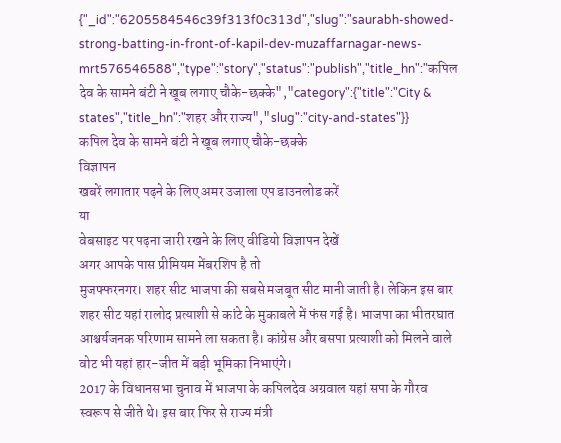{"_id":"6205584546c39f313f0c313d","slug":"saurabh-showed-strong-batting-in-front-of-kapil-dev-muzaffarnagar-news-mrt576546588","type":"story","status":"publish","title_hn":"कपिल देव के सामने बंटी ने खूब लगाए चौके-छक्के","category":{"title":"City & states","title_hn":"शहर और राज्य","slug":"city-and-states"}}
कपिल देव के सामने बंटी ने खूब लगाए चौके-छक्के
विज्ञापन
खबरें लगातार पढ़ने के लिए अमर उजाला एप डाउनलोड करें
या
वेबसाइट पर पढ़ना जारी रखने के लिए वीडियो विज्ञापन देखें
अगर आपके पास प्रीमियम मेंबरशिप है तो
मुजफ्फरनगर। शहर सीट भाजपा की सबसे मजबूत सीट मानी जाती है। लेकिन इस बार शहर सीट यहां रालोद प्रत्याशी से कांटे के मुकाबले में फंस गई है। भाजपा का भीतरघात आश्चर्यजनक परिणाम सामने ला सकता है। कांग्रेस और बसपा प्रत्याशी को मिलने वाले वोट भी यहां हार-जीत में बड़ी भूमिका निभाएंगे।
2017 के विधानसभा चुनाव में भाजपा के कपिलदेव अग्रवाल यहां सपा के गौरव स्वरूप से जीते थे। इस बार फिर से राज्य मंत्री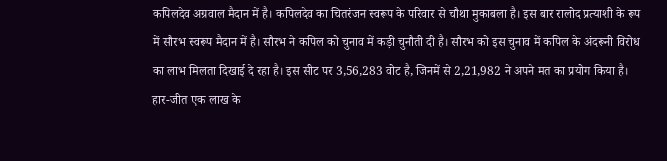कपिलदेव अग्रवाल मैदान में है। कपिलदेव का चितरंजन स्वरूप के परिवार से चौथा मुकाबला है। इस बार रालोद प्रत्याशी के रूप में सौरभ स्वरूप मैदान में है। सौरभ ने कपिल को चुनाव में कड़ी चुनौती दी है। सौरभ को इस चुनाव में कपिल के अंदरूनी विरोध का लाभ मिलता दिखाई दे रहा है। इस सीट पर 3,56,283 वोट है, जिनमें से 2,21,982 ने अपने मत का प्रयोग किया है। हार-जीत एक लाख के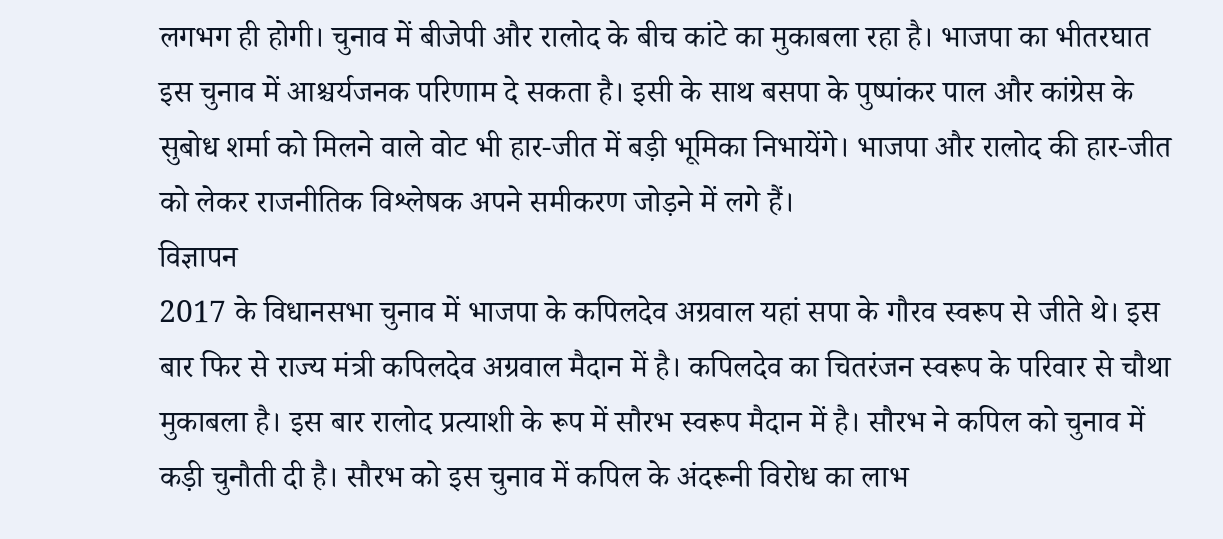लगभग ही होगी। चुनाव में बीजेपी और रालोद के बीच कांटे का मुकाबला रहा है। भाजपा का भीतरघात इस चुनाव में आश्चर्यजनक परिणाम दे सकता है। इसी के साथ बसपा के पुष्पांकर पाल और कांग्रेस के सुबोध शर्मा को मिलने वाले वोट भी हार-जीत में बड़ी भूमिका निभायेंगे। भाजपा और रालोद की हार-जीत को लेकर राजनीतिक विश्लेषक अपने समीकरण जोड़ने में लगे हैं।
विज्ञापन
2017 के विधानसभा चुनाव में भाजपा के कपिलदेव अग्रवाल यहां सपा के गौरव स्वरूप से जीते थे। इस बार फिर से राज्य मंत्री कपिलदेव अग्रवाल मैदान में है। कपिलदेव का चितरंजन स्वरूप के परिवार से चौथा मुकाबला है। इस बार रालोद प्रत्याशी के रूप में सौरभ स्वरूप मैदान में है। सौरभ ने कपिल को चुनाव में कड़ी चुनौती दी है। सौरभ को इस चुनाव में कपिल के अंदरूनी विरोध का लाभ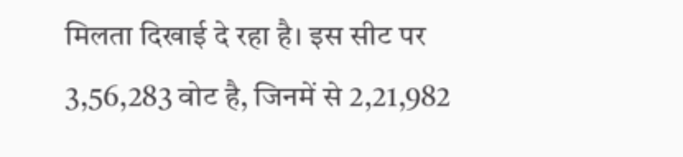मिलता दिखाई दे रहा है। इस सीट पर 3,56,283 वोट है, जिनमें से 2,21,982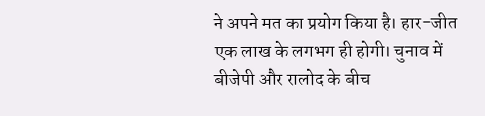ने अपने मत का प्रयोग किया है। हार-जीत एक लाख के लगभग ही होगी। चुनाव में बीजेपी और रालोद के बीच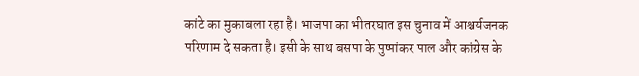कांटे का मुकाबला रहा है। भाजपा का भीतरघात इस चुनाव में आश्चर्यजनक परिणाम दे सकता है। इसी के साथ बसपा के पुष्पांकर पाल और कांग्रेस के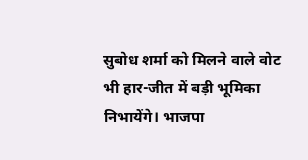सुबोध शर्मा को मिलने वाले वोट भी हार-जीत में बड़ी भूमिका निभायेंगे। भाजपा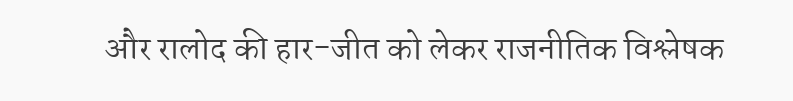और रालोद की हार-जीत को लेकर राजनीतिक विश्लेषक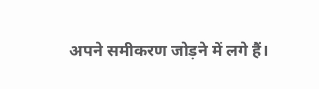अपने समीकरण जोड़ने में लगे हैं।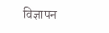विज्ञापन